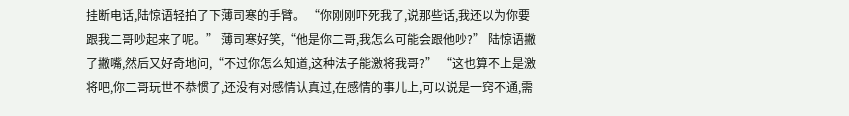挂断电话,陆惊语轻拍了下薄司寒的手臂。 “你刚刚吓死我了,说那些话,我还以为你要跟我二哥吵起来了呢。” 薄司寒好笑,“他是你二哥,我怎么可能会跟他吵?” 陆惊语撇了撇嘴,然后又好奇地问,“不过你怎么知道,这种法子能激将我哥?” “这也算不上是激将吧,你二哥玩世不恭惯了,还没有对感情认真过,在感情的事儿上,可以说是一窍不通,需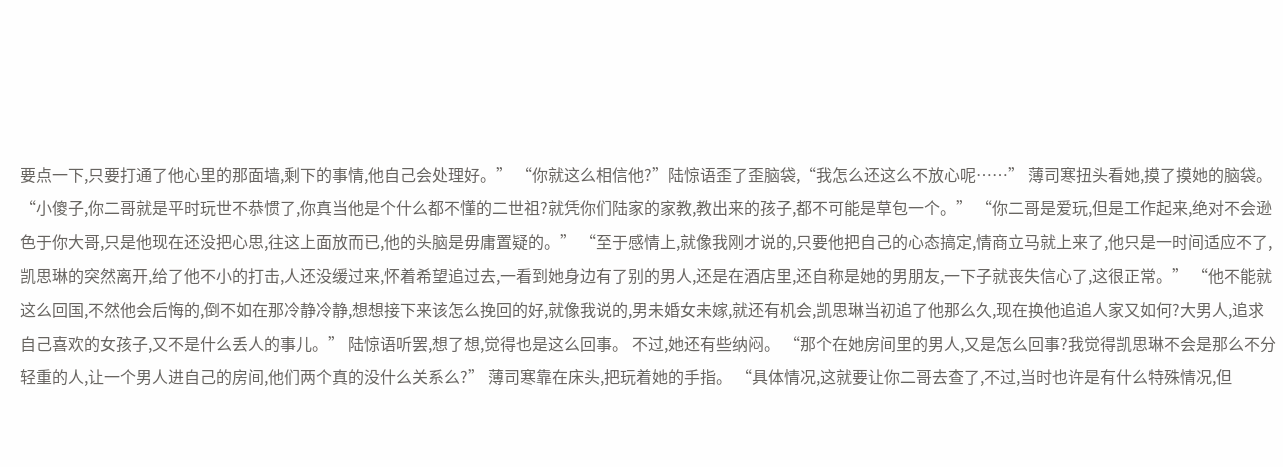要点一下,只要打通了他心里的那面墙,剩下的事情,他自己会处理好。” “你就这么相信他?”陆惊语歪了歪脑袋,“我怎么还这么不放心呢……” 薄司寒扭头看她,摸了摸她的脑袋。 “小傻子,你二哥就是平时玩世不恭惯了,你真当他是个什么都不懂的二世祖?就凭你们陆家的家教,教出来的孩子,都不可能是草包一个。” “你二哥是爱玩,但是工作起来,绝对不会逊色于你大哥,只是他现在还没把心思,往这上面放而已,他的头脑是毋庸置疑的。” “至于感情上,就像我刚才说的,只要他把自己的心态搞定,情商立马就上来了,他只是一时间适应不了,凯思琳的突然离开,给了他不小的打击,人还没缓过来,怀着希望追过去,一看到她身边有了别的男人,还是在酒店里,还自称是她的男朋友,一下子就丧失信心了,这很正常。” “他不能就这么回国,不然他会后悔的,倒不如在那冷静冷静,想想接下来该怎么挽回的好,就像我说的,男未婚女未嫁,就还有机会,凯思琳当初追了他那么久,现在换他追追人家又如何?大男人,追求自己喜欢的女孩子,又不是什么丢人的事儿。” 陆惊语听罢,想了想,觉得也是这么回事。 不过,她还有些纳闷。 “那个在她房间里的男人,又是怎么回事?我觉得凯思琳不会是那么不分轻重的人,让一个男人进自己的房间,他们两个真的没什么关系么?” 薄司寒靠在床头,把玩着她的手指。 “具体情况,这就要让你二哥去查了,不过,当时也许是有什么特殊情况,但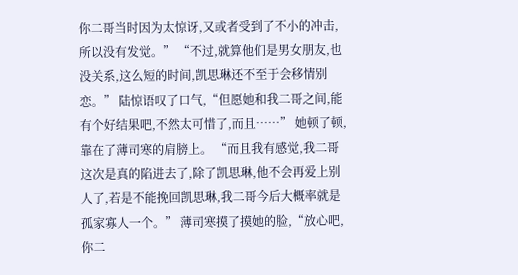你二哥当时因为太惊讶,又或者受到了不小的冲击,所以没有发觉。” “不过,就算他们是男女朋友,也没关系,这么短的时间,凯思琳还不至于会移情别恋。” 陆惊语叹了口气,“但愿她和我二哥之间,能有个好结果吧,不然太可惜了,而且……” 她顿了顿,靠在了薄司寒的肩膀上。 “而且我有感觉,我二哥这次是真的陷进去了,除了凯思琳,他不会再爱上别人了,若是不能挽回凯思琳,我二哥今后大概率就是孤家寡人一个。” 薄司寒摸了摸她的脸,“放心吧,你二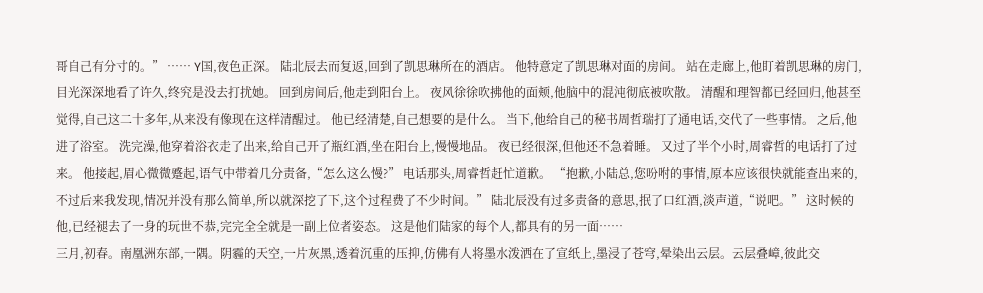哥自己有分寸的。” …… Y国,夜色正深。 陆北辰去而复返,回到了凯思琳所在的酒店。 他特意定了凯思琳对面的房间。 站在走廊上,他盯着凯思琳的房门,目光深深地看了许久,终究是没去打扰她。 回到房间后,他走到阳台上。 夜风徐徐吹拂他的面颊,他脑中的混沌彻底被吹散。 清醒和理智都已经回归,他甚至觉得,自己这二十多年,从来没有像现在这样清醒过。 他已经清楚,自己想要的是什么。 当下,他给自己的秘书周哲瑞打了通电话,交代了一些事情。 之后,他进了浴室。 洗完澡,他穿着浴衣走了出来,给自己开了瓶红酒,坐在阳台上,慢慢地品。 夜已经很深,但他还不急着睡。 又过了半个小时,周睿哲的电话打了过来。 他接起,眉心微微蹙起,语气中带着几分责备,“怎么这么慢?” 电话那头,周睿哲赶忙道歉。 “抱歉,小陆总,您吩咐的事情,原本应该很快就能查出来的,不过后来我发现,情况并没有那么简单,所以就深挖了下,这个过程费了不少时间。” 陆北辰没有过多责备的意思,抿了口红酒,淡声道,“说吧。” 这时候的他,已经褪去了一身的玩世不恭,完完全全就是一副上位者姿态。 这是他们陆家的每个人,都具有的另一面……
三月,初春。南凰洲东部,一隅。阴霾的天空,一片灰黑,透着沉重的压抑,仿佛有人将墨水泼洒在了宣纸上,墨浸了苍穹,晕染出云层。云层叠嶂,彼此交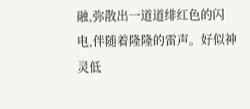融,弥散出一道道绯红色的闪电,伴随着隆隆的雷声。好似神灵低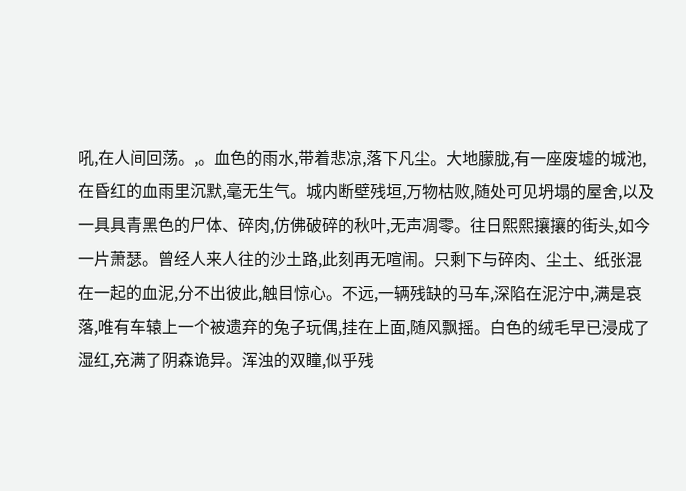吼,在人间回荡。,。血色的雨水,带着悲凉,落下凡尘。大地朦胧,有一座废墟的城池,在昏红的血雨里沉默,毫无生气。城内断壁残垣,万物枯败,随处可见坍塌的屋舍,以及一具具青黑色的尸体、碎肉,仿佛破碎的秋叶,无声凋零。往日熙熙攘攘的街头,如今一片萧瑟。曾经人来人往的沙土路,此刻再无喧闹。只剩下与碎肉、尘土、纸张混在一起的血泥,分不出彼此,触目惊心。不远,一辆残缺的马车,深陷在泥泞中,满是哀落,唯有车辕上一个被遗弃的兔子玩偶,挂在上面,随风飘摇。白色的绒毛早已浸成了湿红,充满了阴森诡异。浑浊的双瞳,似乎残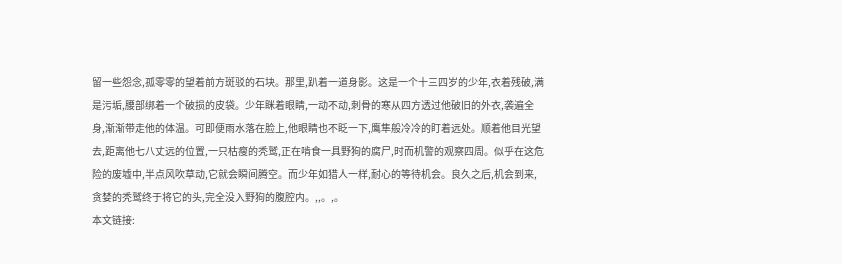留一些怨念,孤零零的望着前方斑驳的石块。那里,趴着一道身影。这是一个十三四岁的少年,衣着残破,满是污垢,腰部绑着一个破损的皮袋。少年眯着眼睛,一动不动,刺骨的寒从四方透过他破旧的外衣,袭遍全身,渐渐带走他的体温。可即便雨水落在脸上,他眼睛也不眨一下,鹰隼般冷冷的盯着远处。顺着他目光望去,距离他七八丈远的位置,一只枯瘦的秃鹫,正在啃食一具野狗的腐尸,时而机警的观察四周。似乎在这危险的废墟中,半点风吹草动,它就会瞬间腾空。而少年如猎人一样,耐心的等待机会。良久之后,机会到来,贪婪的秃鹫终于将它的头,完全没入野狗的腹腔内。,,。,。
本文链接: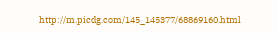http://m.picdg.com/145_145377/68869160.html